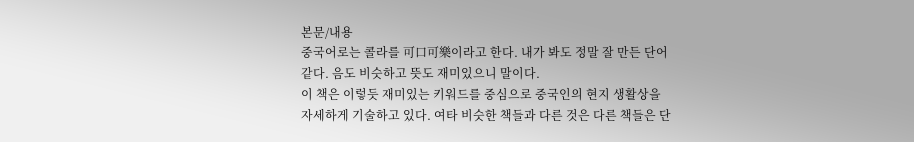본문/내용
중국어로는 콜라를 可口可樂이라고 한다. 내가 봐도 정말 잘 만든 단어 같다. 음도 비슷하고 뜻도 재미있으니 말이다.
이 책은 이렇듯 재미있는 키워드를 중심으로 중국인의 현지 생활상을 자세하게 기술하고 있다. 여타 비슷한 책들과 다른 것은 다른 책들은 단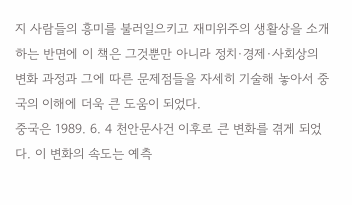지 사람들의 흥미를 불러일으키고 재미위주의 생활상을 소개하는 반면에 이 책은 그것뿐만 아니라 정치·경제·사회상의 변화 과정과 그에 따른 문제점들을 자세히 기술해 놓아서 중국의 이해에 더욱 큰 도움이 되었다.
중국은 1989. 6. 4 천안문사건 이후로 큰 변화를 겪게 되었다. 이 변화의 속도는 예측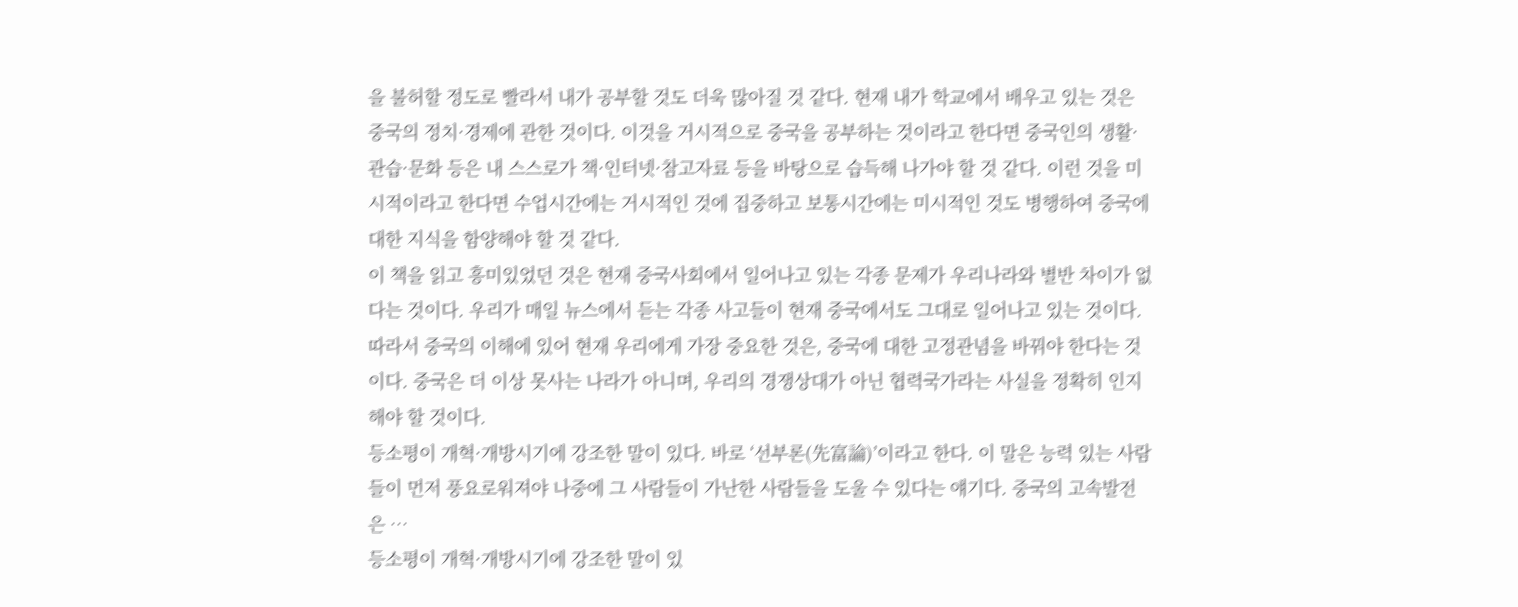을 불허할 정도로 빨라서 내가 공부할 것도 더욱 많아질 것 같다. 현재 내가 학교에서 배우고 있는 것은 중국의 정치·경제에 관한 것이다. 이것을 거시적으로 중국을 공부하는 것이라고 한다면 중국인의 생활·관습·문화 등은 내 스스로가 책·인터넷·참고자료 등을 바탕으로 습득해 나가야 할 것 같다. 이런 것을 미시적이라고 한다면 수업시간에는 거시적인 것에 집중하고 보통시간에는 미시적인 것도 병행하여 중국에 대한 지식을 함양해야 할 것 같다.
이 책을 읽고 흥미있었던 것은 현재 중국사회에서 일어나고 있는 각종 문제가 우리나라와 별반 차이가 없다는 것이다. 우리가 매일 뉴스에서 듣는 각종 사고들이 현재 중국에서도 그대로 일어나고 있는 것이다. 따라서 중국의 이해에 있어 현재 우리에게 가장 중요한 것은, 중국에 대한 고정관념을 바꿔야 한다는 것이다. 중국은 더 이상 못사는 나라가 아니며, 우리의 경쟁상대가 아닌 협력국가라는 사실을 정확히 인지해야 할 것이다.
등소평이 개혁·개방시기에 강조한 말이 있다. 바로 ‘선부론(先富論)’이라고 한다. 이 말은 능력 있는 사람들이 먼저 풍요로워져야 나중에 그 사람들이 가난한 사람들을 도울 수 있다는 얘기다. 중국의 고속발전은 …
등소평이 개혁·개방시기에 강조한 말이 있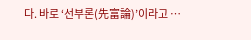다. 바로 ‘선부론(先富論)’이라고 …